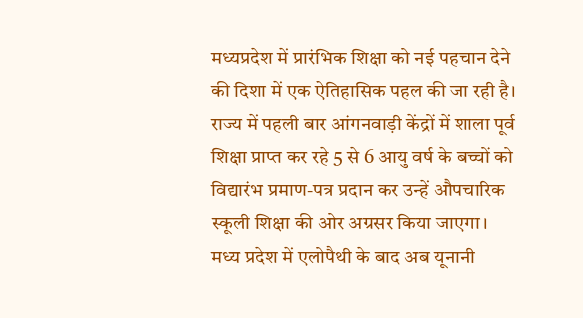मध्यप्रदेश में प्रारंभिक शिक्षा को नई पहचान देने की दिशा में एक ऐतिहासिक पहल की जा रही है। राज्य में पहली बार आंगनवाड़ी केंद्रों में शाला पूर्व शिक्षा प्राप्त कर रहे 5 से 6 आयु वर्ष के बच्चों को विद्यारंभ प्रमाण-पत्र प्रदान कर उन्हें औपचारिक स्कूली शिक्षा की ओर अग्रसर किया जाएगा।
मध्य प्रदेश में एलोपैथी के बाद अब यूनानी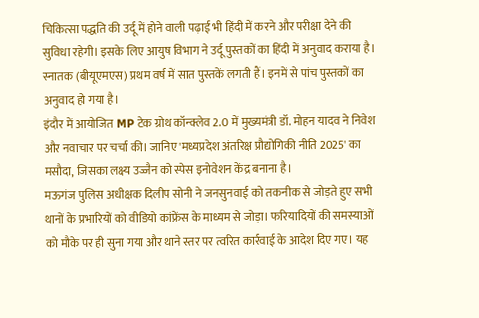चिकित्सा पद्धति की उर्दू में होने वाली पढ़ाई भी हिंदी में करने और परीक्षा देने की सुविधा रहेगी। इसके लिए आयुष विभाग ने उर्दू पुस्तकों का हिंदी में अनुवाद कराया है। स्नातक (बीयूएमएस) प्रथम वर्ष में सात पुस्तकें लगती हैं। इनमें से पांच पुस्तकों का अनुवाद हो गया है।
इंदौर में आयोजित MP टेक ग्रोथ कॉन्क्लेव 2.0 में मुख्यमंत्री डॉ. मोहन यादव ने निवेश और नवाचार पर चर्चा की। जानिए 'मध्यप्रदेश अंतरिक्ष प्रौद्योगिकी नीति 2025' का मसौदा, जिसका लक्ष्य उज्जैन को स्पेस इनोवेशन केंद्र बनाना है।
मऊगंज पुलिस अधीक्षक दिलीप सोनी ने जनसुनवाई को तकनीक से जोड़ते हुए सभी थानों के प्रभारियों को वीडियो कांफ्रेंस के माध्यम से जोड़ा। फरियादियों की समस्याओं को मौके पर ही सुना गया और थाने स्तर पर त्वरित कार्रवाई के आदेश दिए गए। यह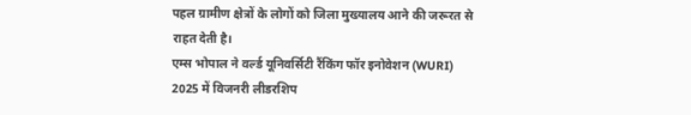पहल ग्रामीण क्षेत्रों के लोगों को जिला मुख्यालय आने की जरूरत से राहत देती है।
एम्स भोपाल ने वर्ल्ड यूनिवर्सिटी रैंकिंग फॉर इनोवेशन (WURI) 2025 में विजनरी लीडरशिप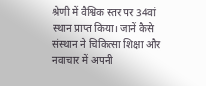श्रेणी में वैश्विक स्तर पर 34वां स्थान प्राप्त किया। जानें कैसे संस्थान ने चिकित्सा शिक्षा और नवाचार में अपनी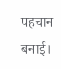पहचान बनाई।